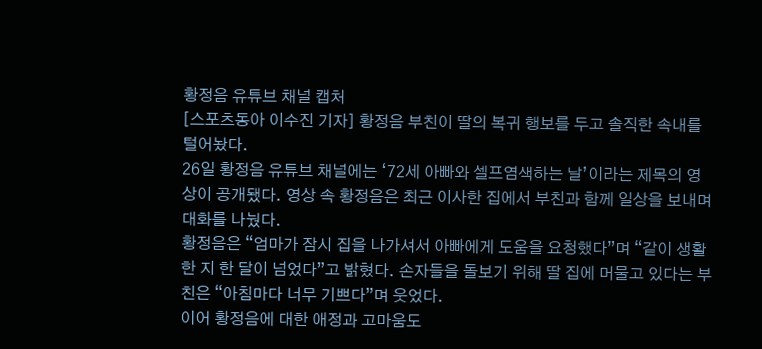황정음 유튜브 채널 캡처
[스포츠동아 이수진 기자] 황정음 부친이 딸의 복귀 행보를 두고 솔직한 속내를 털어놨다.
26일 황정음 유튜브 채널에는 ‘72세 아빠와 셀프염색하는 날’이라는 제목의 영상이 공개됐다. 영상 속 황정음은 최근 이사한 집에서 부친과 함께 일상을 보내며 대화를 나눴다.
황정음은 “엄마가 잠시 집을 나가셔서 아빠에게 도움을 요청했다”며 “같이 생활한 지 한 달이 넘었다”고 밝혔다. 손자들을 돌보기 위해 딸 집에 머물고 있다는 부친은 “아침마다 너무 기쁘다”며 웃었다.
이어 황정음에 대한 애정과 고마움도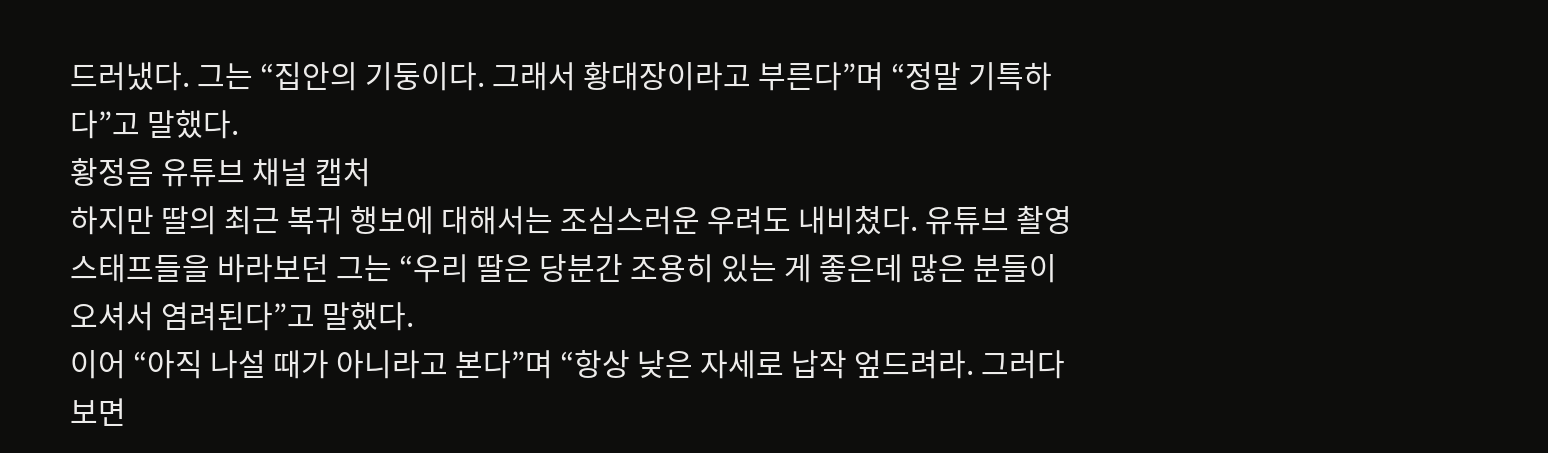드러냈다. 그는 “집안의 기둥이다. 그래서 황대장이라고 부른다”며 “정말 기특하다”고 말했다.
황정음 유튜브 채널 캡처
하지만 딸의 최근 복귀 행보에 대해서는 조심스러운 우려도 내비쳤다. 유튜브 촬영 스태프들을 바라보던 그는 “우리 딸은 당분간 조용히 있는 게 좋은데 많은 분들이 오셔서 염려된다”고 말했다.
이어 “아직 나설 때가 아니라고 본다”며 “항상 낮은 자세로 납작 엎드려라. 그러다 보면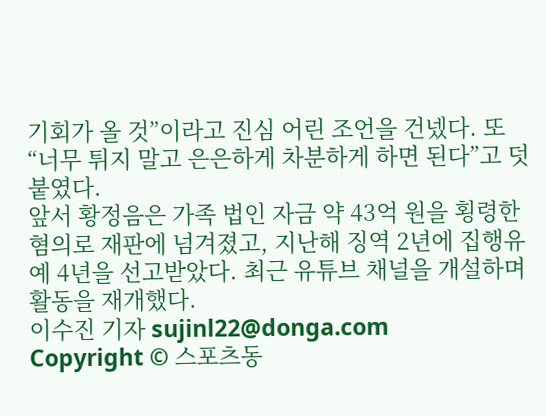기회가 올 것”이라고 진심 어린 조언을 건넸다. 또 “너무 튀지 말고 은은하게 차분하게 하면 된다”고 덧붙였다.
앞서 황정음은 가족 법인 자금 약 43억 원을 횡령한 혐의로 재판에 넘겨졌고, 지난해 징역 2년에 집행유예 4년을 선고받았다. 최근 유튜브 채널을 개설하며 활동을 재개했다.
이수진 기자 sujinl22@donga.com
Copyright © 스포츠동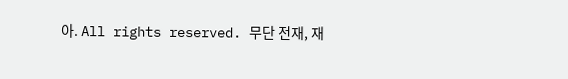아. All rights reserved. 무단 전재, 재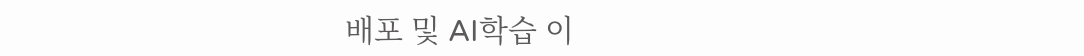배포 및 AI학습 이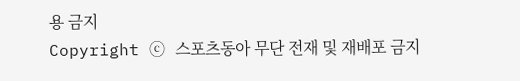용 금지
Copyright ⓒ 스포츠동아 무단 전재 및 재배포 금지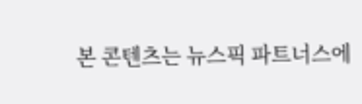본 콘텐츠는 뉴스픽 파트너스에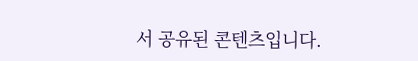서 공유된 콘텐츠입니다.